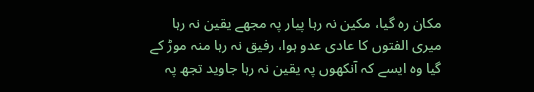مکان رہ گیا، مکین نہ رہا پیار پہ مجھے یقین نہ رہا میری الفتوں کا عادی عدو ہوا، رفیق نہ رہا منہ موڑ کے گیا وہ ایسے کہ آنکھوں پہ یقین نہ رہا جاوید تجھ پہ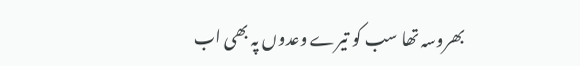بھروسہ تھا سب کو تیرے وعدوں پہ بھی اب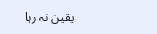یقین نہ رہا